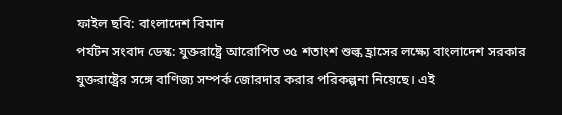ফাইল ছবি: বাংলাদেশ বিমান
পর্যটন সংবাদ ডেস্ক: যুক্তরাষ্ট্রে আরোপিত ৩৫ শতাংশ শুল্ক হ্রাসের লক্ষ্যে বাংলাদেশ সরকার যুক্তরাষ্ট্রের সঙ্গে বাণিজ্য সম্পর্ক জোরদার করার পরিকল্পনা নিয়েছে। এই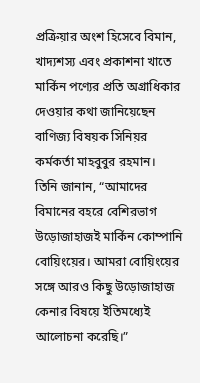প্রক্রিয়ার অংশ হিসেবে বিমান, খাদ্যশস্য এবং প্রকাশনা খাতে মার্কিন পণ্যের প্রতি অগ্রাধিকার দেওয়ার কথা জানিয়েছেন বাণিজ্য বিষয়ক সিনিয়র কর্মকর্তা মাহবুবুর রহমান।
তিনি জানান, “আমাদের বিমানের বহরে বেশিরভাগ উড়োজাহাজই মার্কিন কোম্পানি বোয়িংয়ের। আমরা বোয়িংয়ের সঙ্গে আরও কিছু উড়োজাহাজ কেনার বিষয়ে ইতিমধ্যেই আলোচনা করেছি।”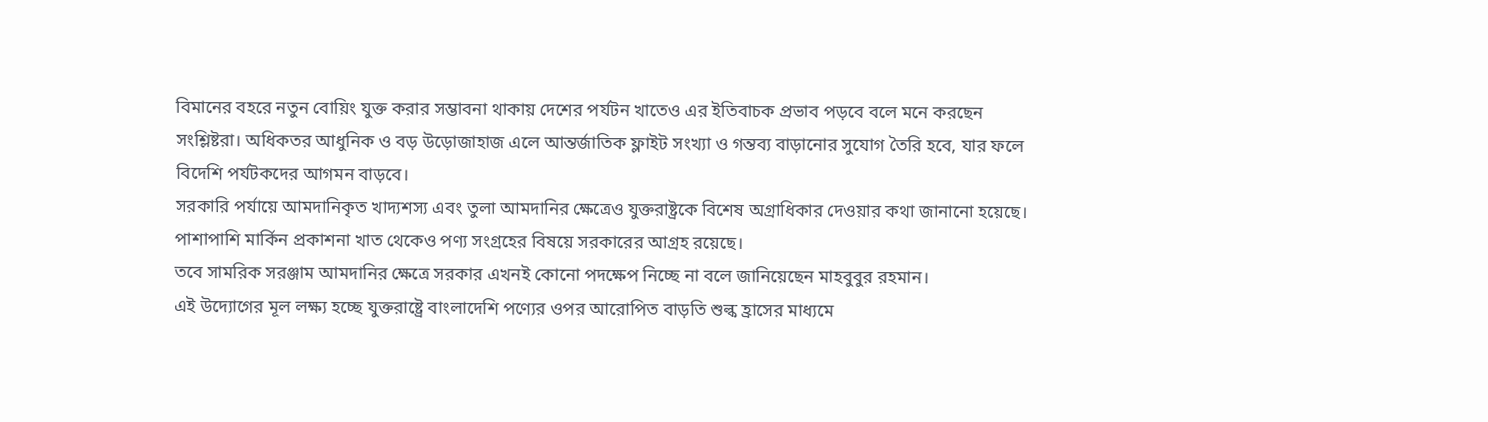বিমানের বহরে নতুন বোয়িং যুক্ত করার সম্ভাবনা থাকায় দেশের পর্যটন খাতেও এর ইতিবাচক প্রভাব পড়বে বলে মনে করছেন সংশ্লিষ্টরা। অধিকতর আধুনিক ও বড় উড়োজাহাজ এলে আন্তর্জাতিক ফ্লাইট সংখ্যা ও গন্তব্য বাড়ানোর সুযোগ তৈরি হবে, যার ফলে বিদেশি পর্যটকদের আগমন বাড়বে।
সরকারি পর্যায়ে আমদানিকৃত খাদ্যশস্য এবং তুলা আমদানির ক্ষেত্রেও যুক্তরাষ্ট্রকে বিশেষ অগ্রাধিকার দেওয়ার কথা জানানো হয়েছে। পাশাপাশি মার্কিন প্রকাশনা খাত থেকেও পণ্য সংগ্রহের বিষয়ে সরকারের আগ্রহ রয়েছে।
তবে সামরিক সরঞ্জাম আমদানির ক্ষেত্রে সরকার এখনই কোনো পদক্ষেপ নিচ্ছে না বলে জানিয়েছেন মাহবুবুর রহমান।
এই উদ্যোগের মূল লক্ষ্য হচ্ছে যুক্তরাষ্ট্রে বাংলাদেশি পণ্যের ওপর আরোপিত বাড়তি শুল্ক হ্রাসের মাধ্যমে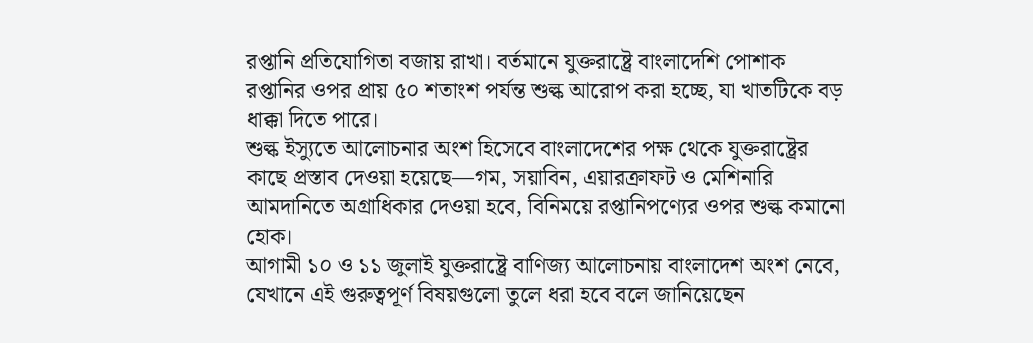রপ্তানি প্রতিযোগিতা বজায় রাখা। বর্তমানে যুক্তরাষ্ট্রে বাংলাদেশি পোশাক রপ্তানির ওপর প্রায় ৫০ শতাংশ পর্যন্ত শুল্ক আরোপ করা হচ্ছে, যা খাতটিকে বড় ধাক্কা দিতে পারে।
শুল্ক ইস্যুতে আলোচনার অংশ হিসেবে বাংলাদেশের পক্ষ থেকে যুক্তরাষ্ট্রের কাছে প্রস্তাব দেওয়া হয়েছে—গম, সয়াবিন, এয়ারক্রাফট ও মেশিনারি আমদানিতে অগ্রাধিকার দেওয়া হবে, বিনিময়ে রপ্তানিপণ্যের ওপর শুল্ক কমানো হোক।
আগামী ১০ ও ১১ জুলাই যুক্তরাষ্ট্রে বাণিজ্য আলোচনায় বাংলাদেশ অংশ নেবে, যেখানে এই গুরুত্বপূর্ণ বিষয়গুলো তুলে ধরা হবে বলে জানিয়েছেন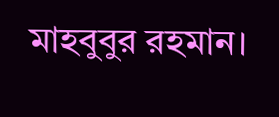মাহবুবুর রহমান।